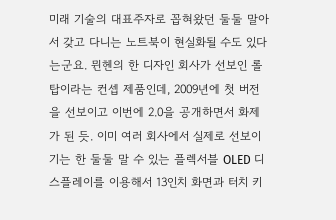미래 기술의 대표주자로 꼽혀왔던 둘둘 말아서 갖고 다니는 노트북이 현실화될 수도 있다는군요. 뮌헨의 한 디자인 회사가 선보인 롤탑이라는 컨셉 제품인데, 2009년에 첫 버전을 선보이고 이번에 2.0을 공개하면서 화제가 된 듯. 이미 여러 회사에서 실제로 선보이기는 한 둘둘 말 수 있는 플렉서블 OLED 디스플레이를 이용해서 13인치 화면과 터치 키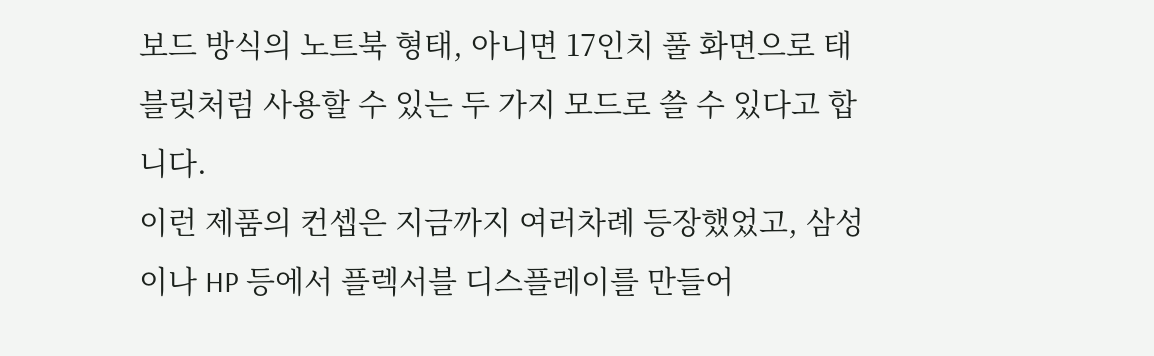보드 방식의 노트북 형태, 아니면 17인치 풀 화면으로 태블릿처럼 사용할 수 있는 두 가지 모드로 쓸 수 있다고 합니다.
이런 제품의 컨셉은 지금까지 여러차례 등장했었고, 삼성이나 HP 등에서 플렉서블 디스플레이를 만들어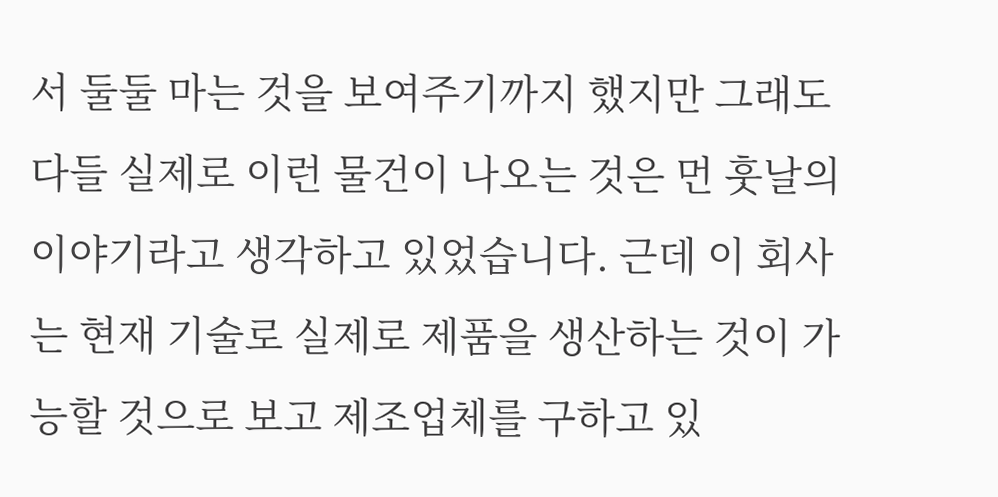서 둘둘 마는 것을 보여주기까지 했지만 그래도 다들 실제로 이런 물건이 나오는 것은 먼 훗날의 이야기라고 생각하고 있었습니다. 근데 이 회사는 현재 기술로 실제로 제품을 생산하는 것이 가능할 것으로 보고 제조업체를 구하고 있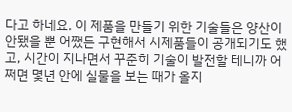다고 하네요. 이 제품을 만들기 위한 기술들은 양산이 안됐을 뿐 어쨌든 구현해서 시제품들이 공개되기도 했고, 시간이 지나면서 꾸준히 기술이 발전할 테니까 어쩌면 몇년 안에 실물을 보는 때가 올지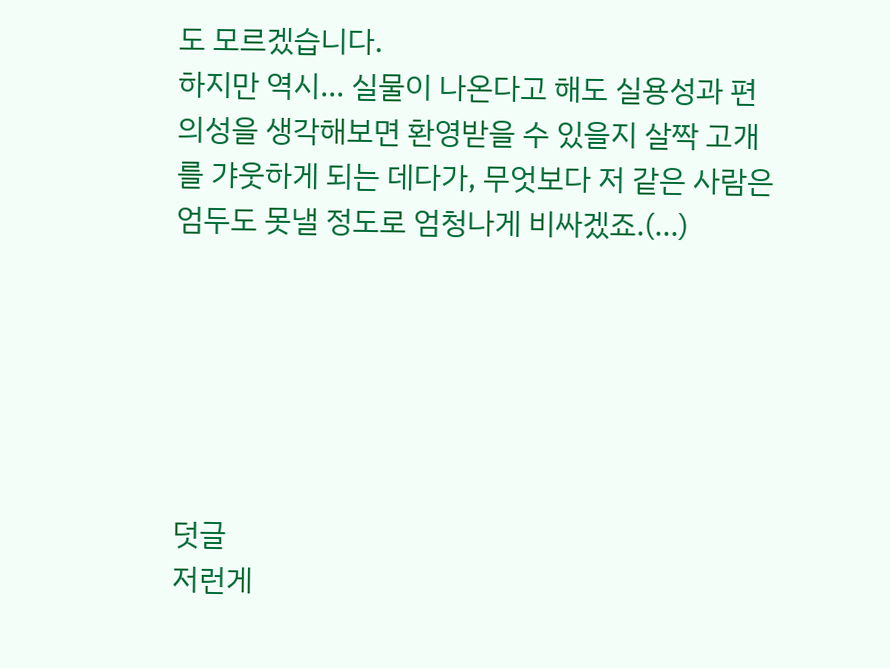도 모르겠습니다.
하지만 역시... 실물이 나온다고 해도 실용성과 편의성을 생각해보면 환영받을 수 있을지 살짝 고개를 갸웃하게 되는 데다가, 무엇보다 저 같은 사람은 엄두도 못낼 정도로 엄청나게 비싸겠죠.(...)






덧글
저런게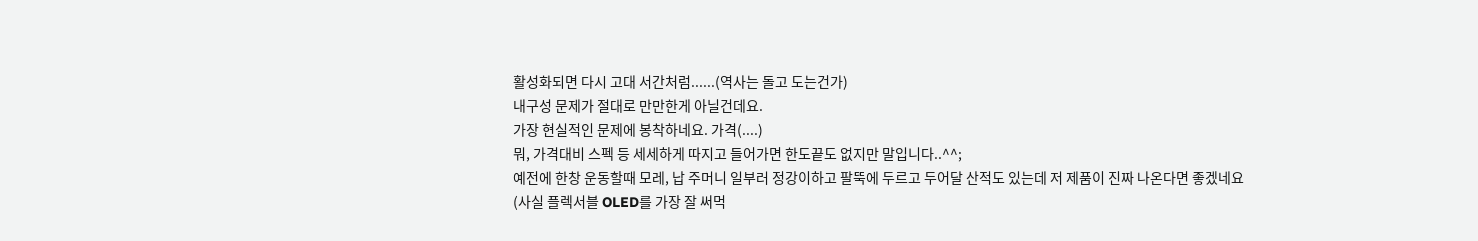활성화되면 다시 고대 서간처럼......(역사는 돌고 도는건가)
내구성 문제가 절대로 만만한게 아닐건데요.
가장 현실적인 문제에 봉착하네요. 가격(....)
뭐, 가격대비 스펙 등 세세하게 따지고 들어가면 한도끝도 없지만 말입니다..^^;
예전에 한창 운동할때 모레, 납 주머니 일부러 정강이하고 팔뚝에 두르고 두어달 산적도 있는데 저 제품이 진짜 나온다면 좋겠네요
(사실 플렉서블 OLED를 가장 잘 써먹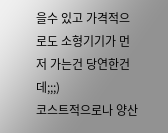을수 있고 가격적으로도 소형기기가 먼저 가는건 당연한건데;;;)
코스트적으로나 양산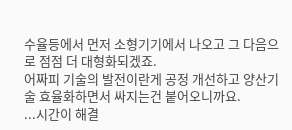수율등에서 먼저 소형기기에서 나오고 그 다음으로 점점 더 대형화되겠죠.
어짜피 기술의 발전이란게 공정 개선하고 양산기술 효율화하면서 싸지는건 붙어오니까요.
...시간이 해결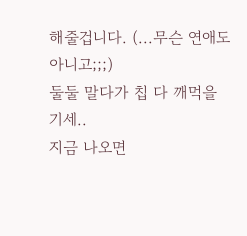해줄겁니다. (...무슨 연애도 아니고;;;)
둘둘 말다가 칩 다 깨먹을 기세..
지금 나오면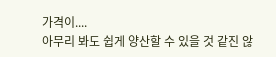가격이....
아무리 봐도 쉽게 양산할 수 있을 것 같진 않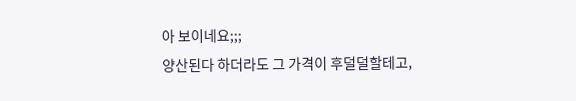아 보이네요;;;
양산된다 하더라도 그 가격이 후덜덜할테고,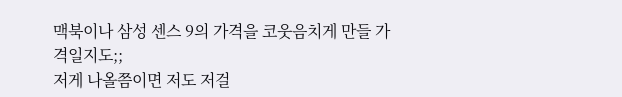맥북이나 삼성 센스 9의 가격을 코웃음치게 만들 가격일지도;;
저게 나올쯤이면 저도 저걸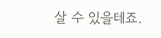살 수 있을테죠.